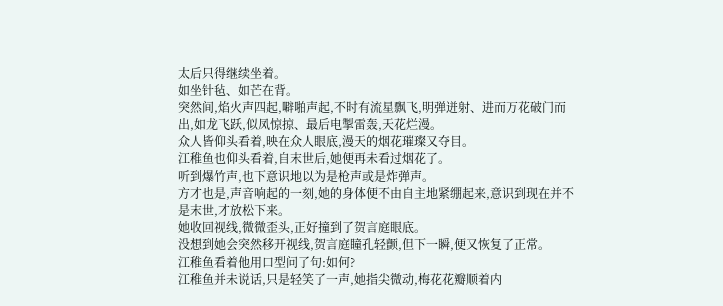太后只得继续坐着。
如坐针毡、如芒在背。
突然间,焰火声四起,噼啪声起,不时有流星飘飞,明弹迸射、进而万花破门而出,如龙飞跃,似凤惊掠、最后电掣雷轰,天花烂漫。
众人皆仰头看着,映在众人眼底,漫天的烟花璀璨又夺目。
江稚鱼也仰头看着,自末世后,她便再未看过烟花了。
听到爆竹声,也下意识地以为是枪声或是炸弹声。
方才也是,声音响起的一刻,她的身体便不由自主地紧绷起来,意识到现在并不是末世,才放松下来。
她收回视线,微微歪头,正好撞到了贺言庭眼底。
没想到她会突然移开视线,贺言庭瞳孔轻颤,但下一瞬,便又恢复了正常。
江稚鱼看着他用口型问了句:如何?
江稚鱼并未说话,只是轻笑了一声,她指尖微动,梅花花瓣顺着内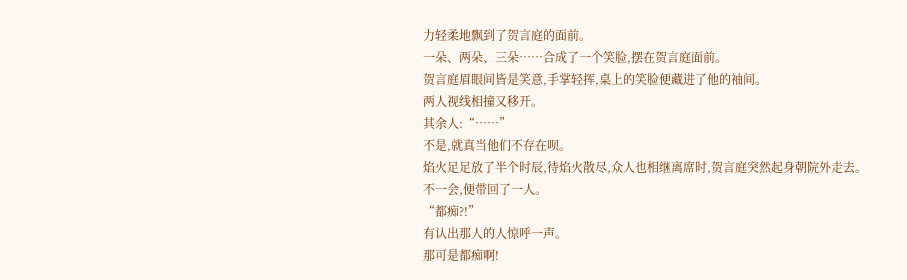力轻柔地飘到了贺言庭的面前。
一朵、两朵、三朵……合成了一个笑脸,摆在贺言庭面前。
贺言庭眉眼间皆是笑意,手掌轻挥,桌上的笑脸便藏进了他的袖间。
两人视线相撞又移开。
其余人:“……”
不是,就真当他们不存在呗。
焰火足足放了半个时辰,待焰火散尽,众人也相继离席时,贺言庭突然起身朝院外走去。
不一会,便带回了一人。
“都痴?!”
有认出那人的人惊呼一声。
那可是都痴啊!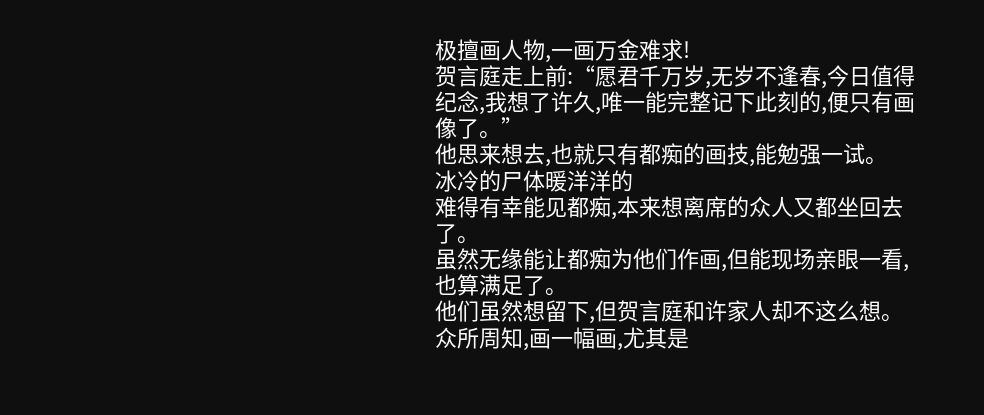极擅画人物,一画万金难求!
贺言庭走上前:“愿君千万岁,无岁不逢春,今日值得纪念,我想了许久,唯一能完整记下此刻的,便只有画像了。”
他思来想去,也就只有都痴的画技,能勉强一试。
冰冷的尸体暖洋洋的
难得有幸能见都痴,本来想离席的众人又都坐回去了。
虽然无缘能让都痴为他们作画,但能现场亲眼一看,也算满足了。
他们虽然想留下,但贺言庭和许家人却不这么想。
众所周知,画一幅画,尤其是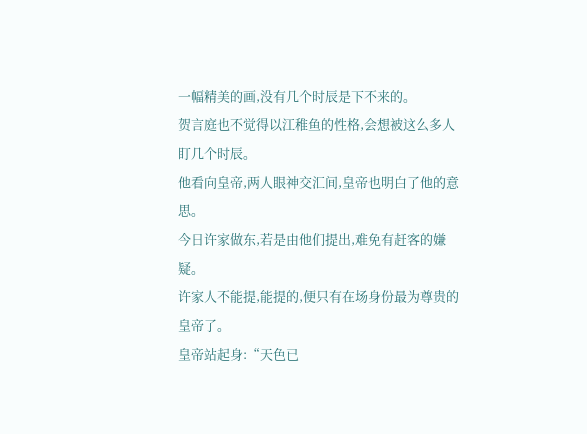一幅精美的画,没有几个时辰是下不来的。
贺言庭也不觉得以江稚鱼的性格,会想被这么多人盯几个时辰。
他看向皇帝,两人眼神交汇间,皇帝也明白了他的意思。
今日许家做东,若是由他们提出,难免有赶客的嫌疑。
许家人不能提,能提的,便只有在场身份最为尊贵的皇帝了。
皇帝站起身:“天色已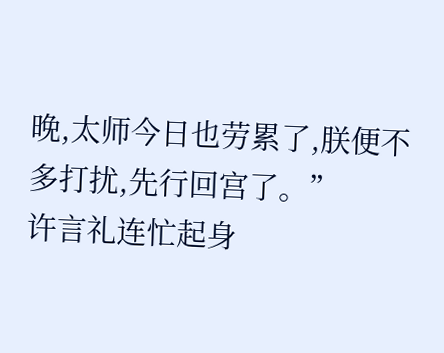晚,太师今日也劳累了,朕便不多打扰,先行回宫了。”
许言礼连忙起身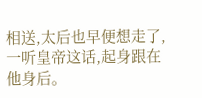相送,太后也早便想走了,一听皇帝这话,起身跟在他身后。